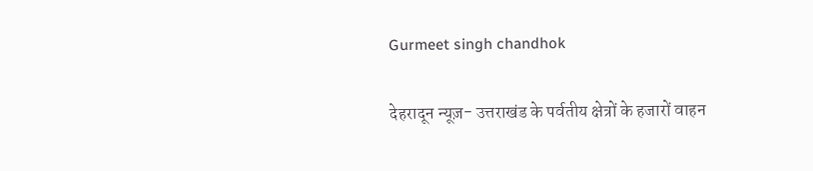Gurmeet singh chandhok

देहरादून न्यूज़- उत्तराखंड के पर्वतीय क्षेत्रों के हजारों वाहन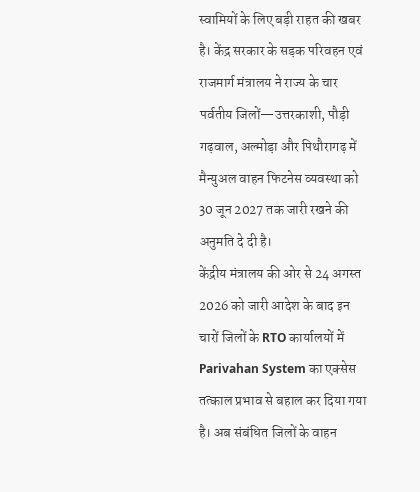स्वामियों के लिए बड़ी राहत की खबर है। केंद्र सरकार के सड़क परिवहन एवं राजमार्ग मंत्रालय ने राज्य के चार पर्वतीय जिलों—उत्तरकाशी, पौड़ी गढ़वाल, अल्मोड़ा और पिथौरागढ़ में मैन्युअल वाहन फिटनेस व्यवस्था को 30 जून 2027 तक जारी रखने की अनुमति दे दी है।
केंद्रीय मंत्रालय की ओर से 24 अगस्त 2026 को जारी आदेश के बाद इन चारों जिलों के RTO कार्यालयों में Parivahan System का एक्सेस तत्काल प्रभाव से बहाल कर दिया गया है। अब संबंधित जिलों के वाहन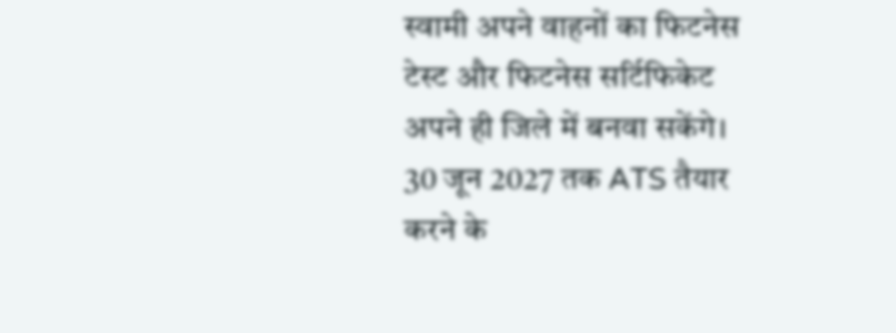स्वामी अपने वाहनों का फिटनेस टेस्ट और फिटनेस सर्टिफिकेट अपने ही जिले में बनवा सकेंगे।
30 जून 2027 तक ATS तैयार करने के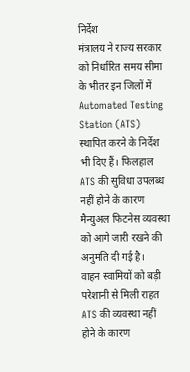निर्देश
मंत्रालय ने राज्य सरकार को निर्धारित समय सीमा के भीतर इन जिलों में Automated Testing Station (ATS) स्थापित करने के निर्देश भी दिए हैं। फिलहाल ATS की सुविधा उपलब्ध नहीं होने के कारण मैन्युअल फिटनेस व्यवस्था को आगे जारी रखने की अनुमति दी गई है।
वाहन स्वामियों को बड़ी परेशानी से मिली राहत
ATS की व्यवस्था नहीं होने के कारण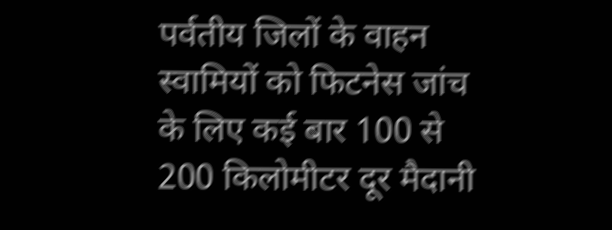पर्वतीय जिलों के वाहन स्वामियों को फिटनेस जांच के लिए कई बार 100 से 200 किलोमीटर दूर मैदानी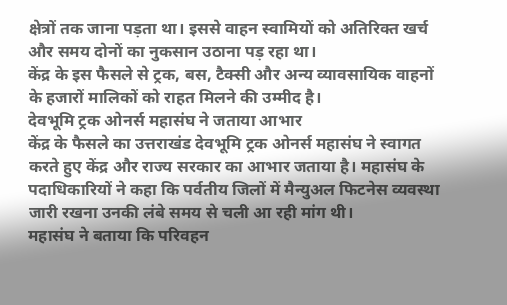क्षेत्रों तक जाना पड़ता था। इससे वाहन स्वामियों को अतिरिक्त खर्च और समय दोनों का नुकसान उठाना पड़ रहा था।
केंद्र के इस फैसले से ट्रक, बस, टैक्सी और अन्य व्यावसायिक वाहनों के हजारों मालिकों को राहत मिलने की उम्मीद है।
देवभूमि ट्रक ओनर्स महासंघ ने जताया आभार
केंद्र के फैसले का उत्तराखंड देवभूमि ट्रक ओनर्स महासंघ ने स्वागत करते हुए केंद्र और राज्य सरकार का आभार जताया है। महासंघ के पदाधिकारियों ने कहा कि पर्वतीय जिलों में मैन्युअल फिटनेस व्यवस्था जारी रखना उनकी लंबे समय से चली आ रही मांग थी।
महासंघ ने बताया कि परिवहन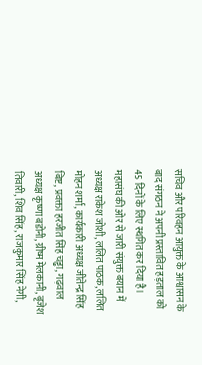सचिव और परिवहन आयुक्त के आश्वासन के बाद संगठन ने अपनी प्रस्तावित हड़ताल को 45 दिनों के लिए स्थगित कर दिया है।
महासंघ की ओर से जारी संयुक्त बयान में अध्यक्ष राकेश जोशी, ललित पाठक, ललित मोहन शर्मा, कार्यकारी अध्यक्ष जीतेन्द्र सिंह बिष्ट, प्रवक्ता हरजीत सिंह चड्ढा, गढ़वाल अध्यक्ष कृष्णा बडोनी, ग्रीष्म मेलकानी, बृजेश तिवारी, शिव सिंह, राजकुमार सिंह नेगी,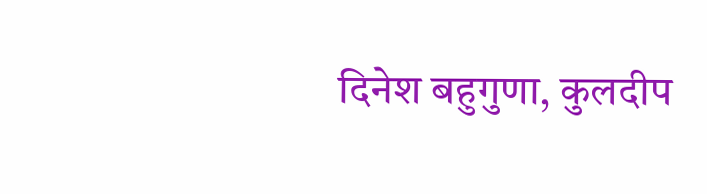दिनेश बहुगुणा, कुलदीप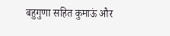बहुगुणा सहित कुमाऊं और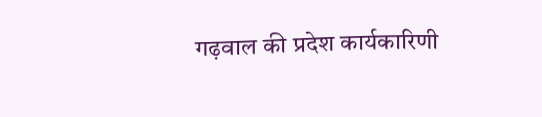गढ़वाल की प्रदेश कार्यकारिणी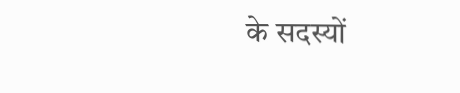के सदस्यों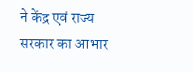ने केंद्र एवं राज्य सरकार का आभार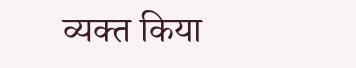व्यक्त किया